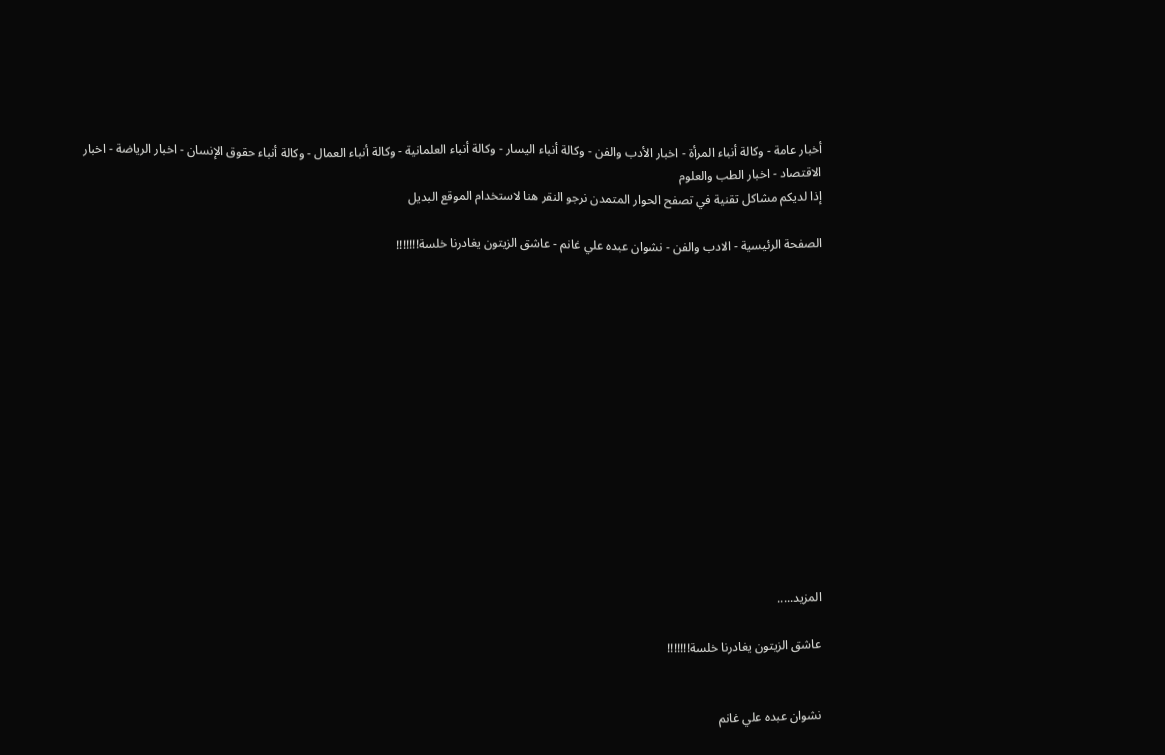أخبار عامة - وكالة أنباء المرأة - اخبار الأدب والفن - وكالة أنباء اليسار - وكالة أنباء العلمانية - وكالة أنباء العمال - وكالة أنباء حقوق الإنسان - اخبار الرياضة - اخبار الاقتصاد - اخبار الطب والعلوم
إذا لديكم مشاكل تقنية في تصفح الحوار المتمدن نرجو النقر هنا لاستخدام الموقع البديل

الصفحة الرئيسية - الادب والفن - نشوان عبده علي غانم - عاشق الزيتون يغادرنا خلسة!!!!!!!














المزيد.....

عاشق الزيتون يغادرنا خلسة!!!!!!!


نشوان عبده علي غانم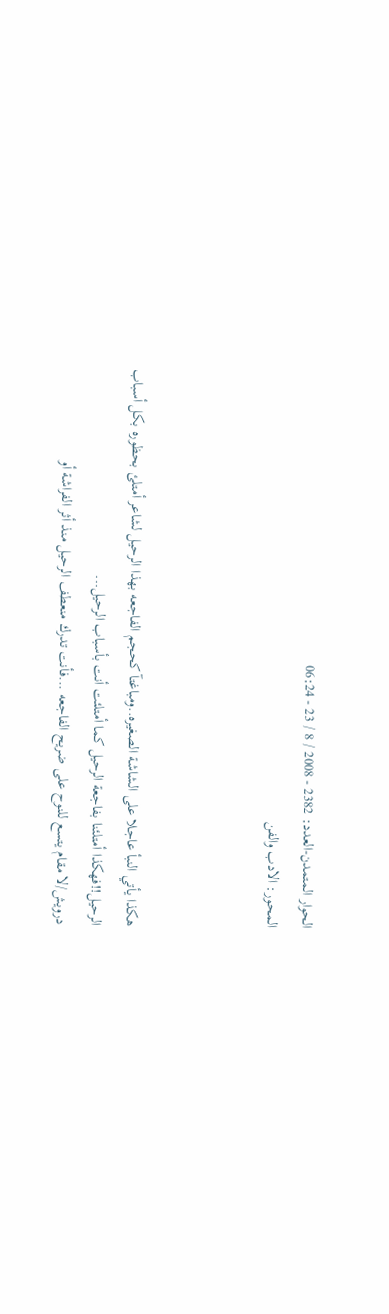الحوار المتمدن-العدد: 2382 - 2008 / 8 / 23 - 06:24
المحور: الادب والفن



هكذا يأتي النبأ عاجلا على الشاشة الصغيره..ومباغتآ كحجم الفاجعه بهذا الرحيل لشاعر أمتلئ بحظوره بكل أسباب الرحيل!!فهكذا أمتلئنا بفاجعة الرحيل كما أمتلئت أنت بأسباب الرحيل...
درويش/لا مقام يتسع للنوح على ضريح الفاجعه ...فأنت تدرك منعطف الرحيل منذ أثر الفراشة أو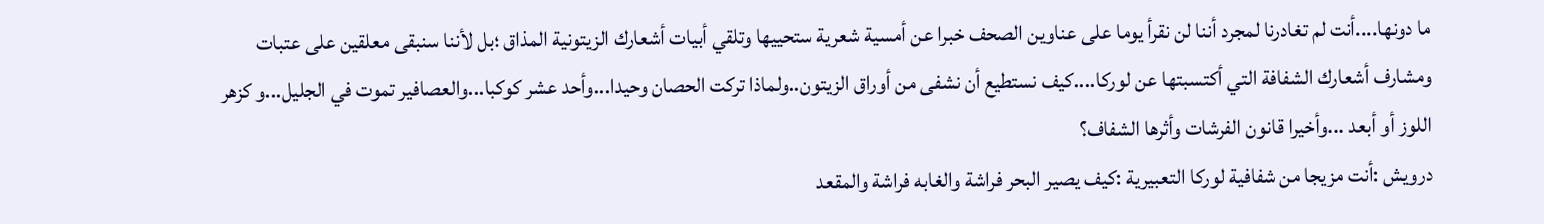ما دونها....أنت لم تغادرنا لمجرد أننا لن نقرأ يوما على عناوين الصحف خبرا عن أمسية شعرية ستحييها وتلقي أبيات أشعارك الزيتونية المذاق ؛بل لأننا سنبقى معلقين على عتبات ومشارف أشعارك الشفافة التي أكتسبتها عن لوركا....كيف نستطيع أن نشفى من أوراق الزيتون..ولماذا تركت الحصان وحيدا...وأحد عشر كوكبا...والعصافير تموت في الجليل...و كزهر اللوز أو أبعد ...وأخيرا قانون الفرشات وأثرها الشفاف؟
درويش :أنت مزيجا من شفافية لوركا التعبيرية :كيف يصير البحر فراشة والغابه فراشة والمقعد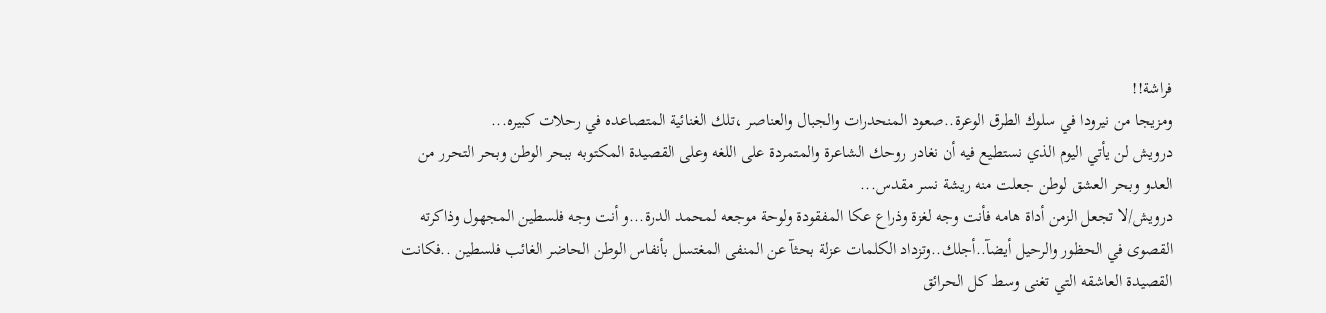فراشة!!
ومزيجا من نيرودا في سلوك الطرق الوعرة..صعود المنحدرات والجبال والعناصر ،تلك الغنائية المتصاعده في رحلات كبيره...
درويش لن يأتي اليوم الذي نستطيع فيه أن نغادر روحك الشاعرة والمتمردة على اللغه وعلى القصيدة المكتوبه ببحر الوطن وبحر التحرر من العدو وبحر العشق لوطن جعلت منه ريشة نسر مقدس...
درويش/لا تجعل الزمن أداة هامه فأنت وجه لغزة وذراع عكا المفقودة ولوحة موجعه لمحمد الدرة...و أنت وجه فلسطين المجهول وذاكرته القصوى في الحظور والرحيل أيضآ..أجلك..وتزداد الكلمات عزلة بحثآ عن المنفى المغتسل بأنفاس الوطن الحاضر الغائب فلسطين ..فكانت القصيدة العاشقه التي تغنى وسط كل الحرائق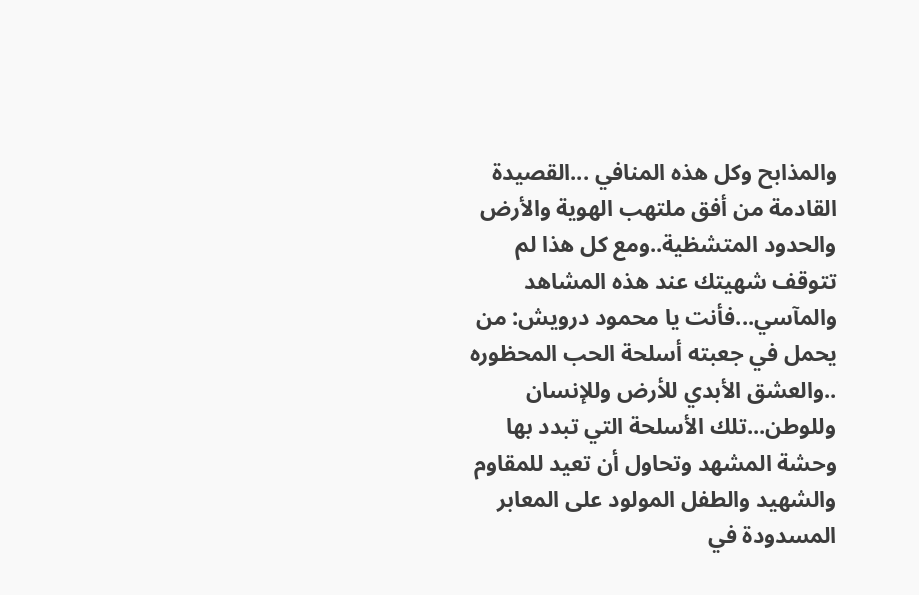والمذابح وكل هذه المنافي ...القصيدة القادمة من أفق ملتهب الهوية والأرض والحدود المتشظية..ومع كل هذا لم تتوقف شهيتك عند هذه المشاهد والمآسي...فأنت يا محمود درويش: من يحمل في جعبته أسلحة الحب المحظوره ..والعشق الأبدي للأرض وللإنسان وللوطن...تلك الأسلحة التي تبدد بها وحشة المشهد وتحاول أن تعيد للمقاوم والشهيد والطفل المولود على المعابر المسدودة في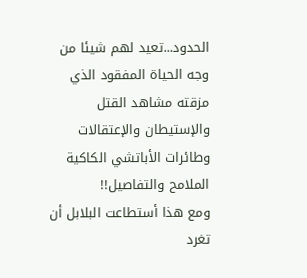الحدود...تعيد لهم شيئا من وجه الحياة المفقود الذي مزقته مشاهد القتل والإستيطان والإعتقالات وطائرات الأباتشي الكاكية الملامح والتفاصيل!!
ومع هذا أستطاعت البلابل أن تغرد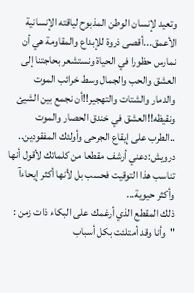وتعيد لإنسان الوطن المذبوح لياقته الإنسانية الأعمق...أقصى ذروة للإبداع والمقاومة هي أن نمارس حظورا في الحياة ونستشعر بحاجتنا إلى العشق والحب والجمال وسط خرائب الموت والدمار والشتات والتهجير!!أن نجمع بين الشيئ ونقيظه!!العشق في خندق الحصار والموت ..الطرب على إيقاع الجرحى وأولئك المفقودين..
درويش:دعني أرشف مقطعا من كلماتك لأقول أنها تناسب هذا التوقيت فحسب بل لأنها أكثر إيحاءآ وأكثر حيوية...
ذلك المقطع الذي أرغمك على البكاء ذات زمن :
"وأنا وقد أمتلئت بكل أسباب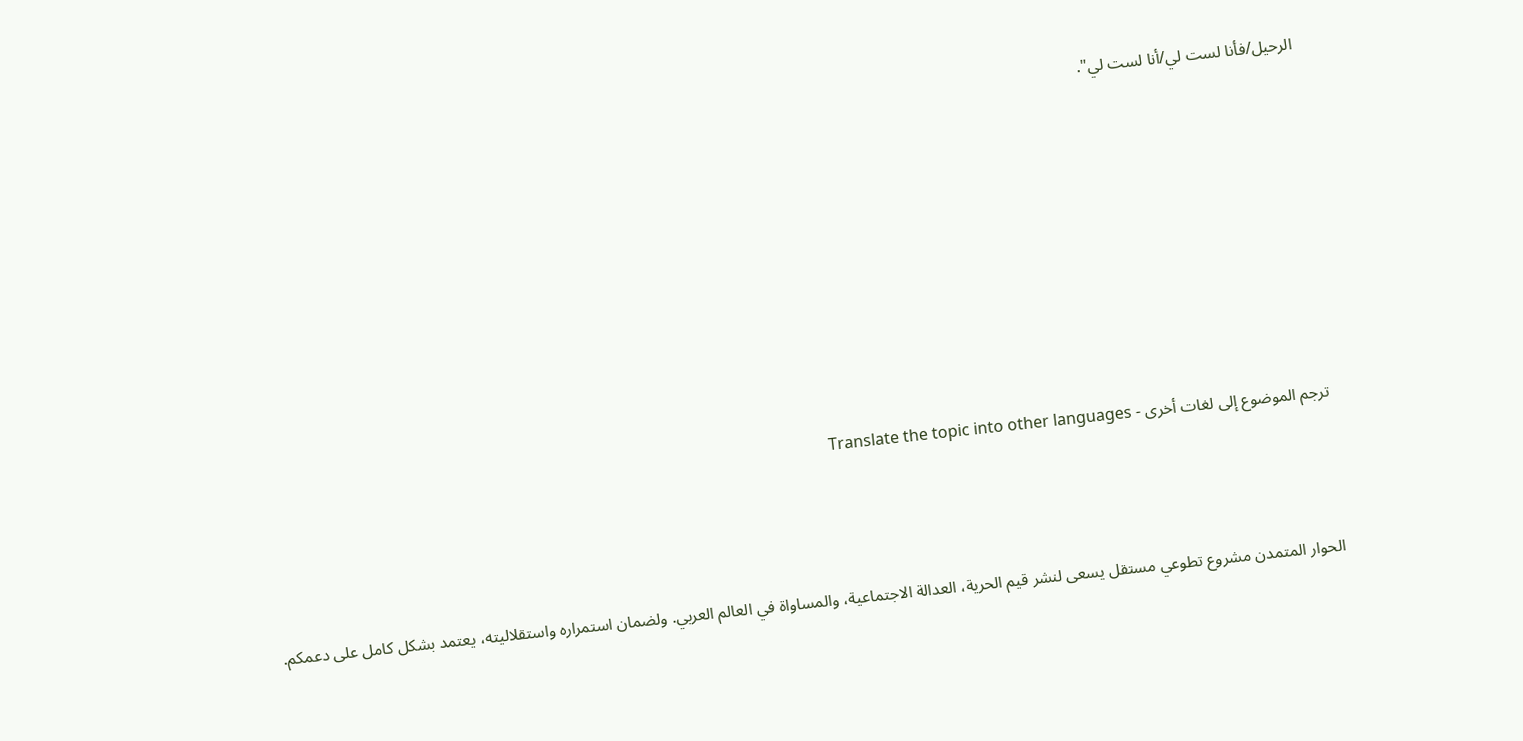الرحيل/فأنا لست لي/أنا لست لي".








ترجم الموضوع إلى لغات أخرى - Translate the topic into other languages



الحوار المتمدن مشروع تطوعي مستقل يسعى لنشر قيم الحرية، العدالة الاجتماعية، والمساواة في العالم العربي. ولضمان استمراره واستقلاليته، يعتمد بشكل كامل على دعمكم.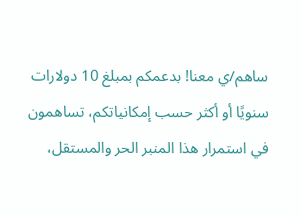ساهم/ي معنا! بدعمكم بمبلغ 10 دولارات سنويًا أو أكثر حسب إمكانياتكم، تساهمون في استمرار هذا المنبر الحر والمستقل،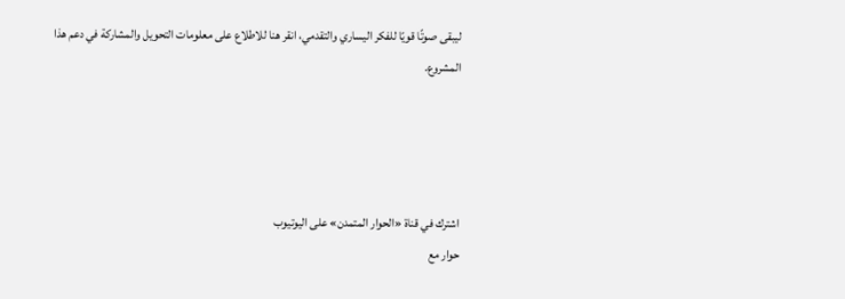ليبقى صوتًا قويًا للفكر اليساري والتقدمي، انقر هنا للاطلاع على معلومات التحويل والمشاركة في دعم هذا المشروع.




اشترك في قناة «الحوار المتمدن» على اليوتيوب
حوار مع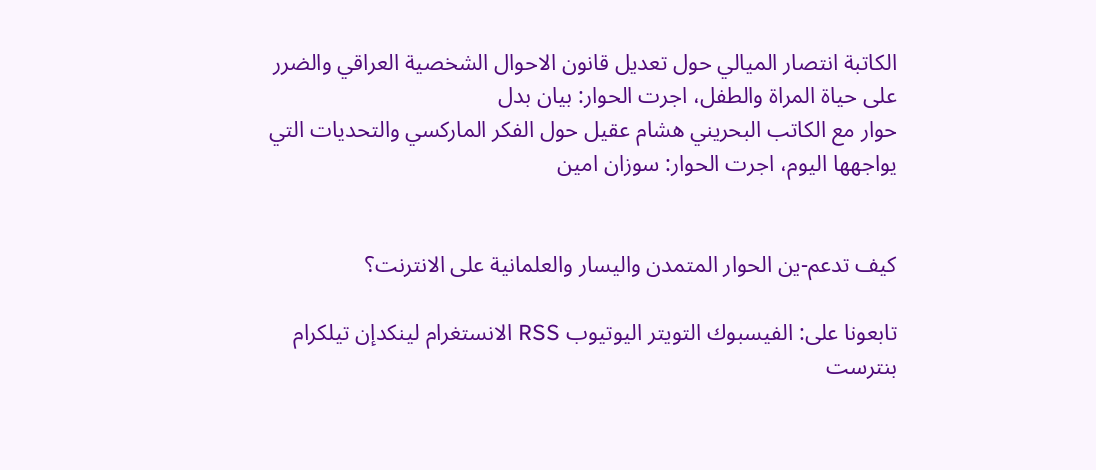الكاتبة انتصار الميالي حول تعديل قانون الاحوال الشخصية العراقي والضرر على حياة المراة والطفل، اجرت الحوار: بيان بدل
حوار مع الكاتب البحريني هشام عقيل حول الفكر الماركسي والتحديات التي يواجهها اليوم، اجرت الحوار: سوزان امين


كيف تدعم-ين الحوار المتمدن واليسار والعلمانية على الانترنت؟

تابعونا على: الفيسبوك التويتر اليوتيوب RSS الانستغرام لينكدإن تيلكرام بنترست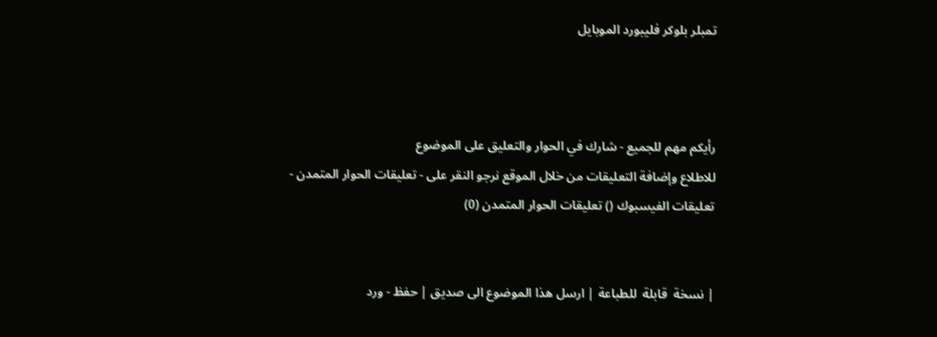تمبلر بلوكر فليبورد الموبايل



رأيكم مهم للجميع - شارك في الحوار والتعليق على الموضوع
للاطلاع وإضافة التعليقات من خلال الموقع نرجو النقر على - تعليقات الحوار المتمدن -
تعليقات الفيسبوك () تعليقات الحوار المتمدن (0)


| نسخة  قابلة  للطباعة | ارسل هذا الموضوع الى صديق | حفظ - ورد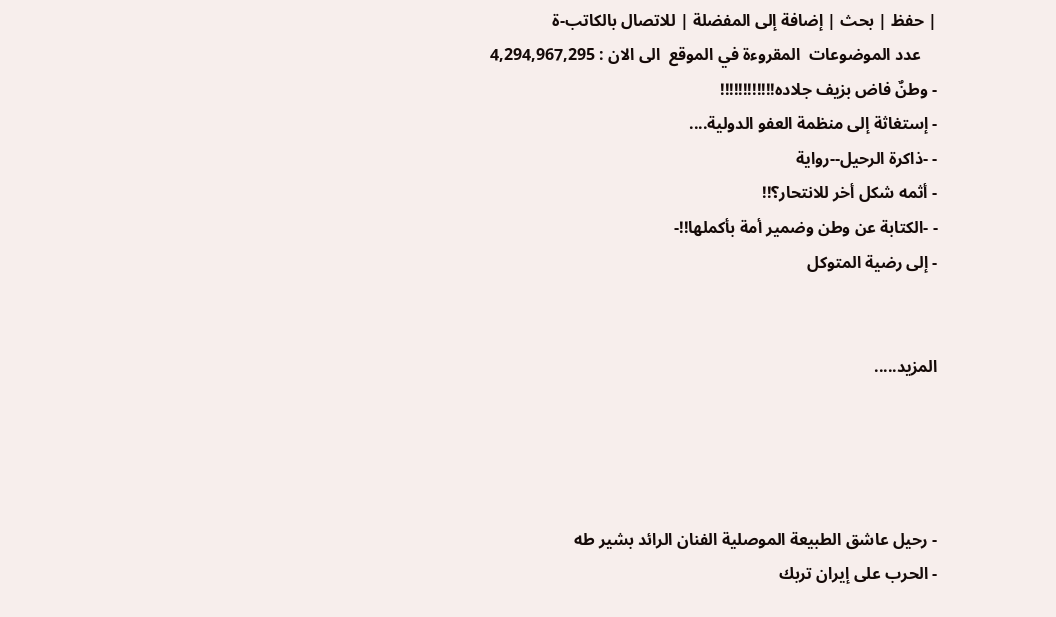| حفظ | بحث | إضافة إلى المفضلة | للاتصال بالكاتب-ة
    عدد الموضوعات  المقروءة في الموقع  الى الان : 4,294,967,295
- وطنٌ فاض بزيف جلاده!!!!!!!!!!!!
- إستغاثة إلى منظمة العفو الدولية....
- -ذاكرة الرحيل--رواية
- أثمه شكل أخر للانتحار؟!!
- -الكتابة عن وطن وضمير أمة بأكملها!!-
- إلى رضية المتوكل


المزيد.....




- رحيل عاشق الطبيعة الموصلية الفنان الرائد بشير طه
- الحرب على إيران تربك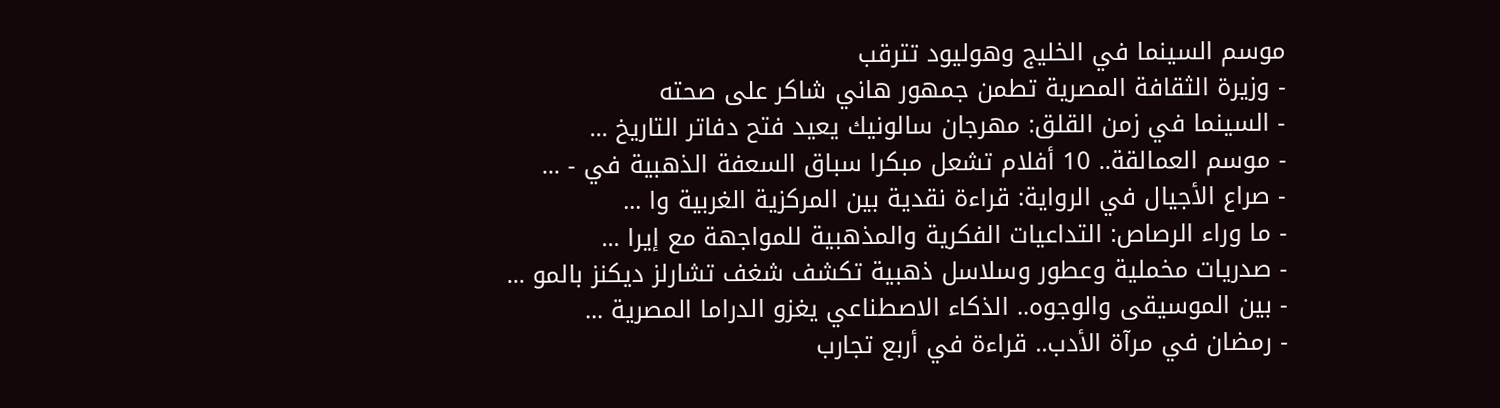موسم السينما في الخليج وهوليود تترقب
- وزيرة الثقافة المصرية تطمن جمهور هاني شاكر على صحته
- السينما في زمن القلق: مهرجان سالونيك يعيد فتح دفاتر التاريخ ...
- موسم العمالقة.. 10 أفلام تشعل مبكرا سباق السعفة الذهبية في - ...
- صراع الأجيال في الرواية: قراءة نقدية بين المركزية الغربية وا ...
- ما وراء الرصاص: التداعيات الفكرية والمذهبية للمواجهة مع إيرا ...
- صدريات مخملية وعطور وسلاسل ذهبية تكشف شغف تشارلز ديكنز بالمو ...
- بين الموسيقى والوجوه.. الذكاء الاصطناعي يغزو الدراما المصرية ...
- رمضان في مرآة الأدب.. قراءة في أربع تجارب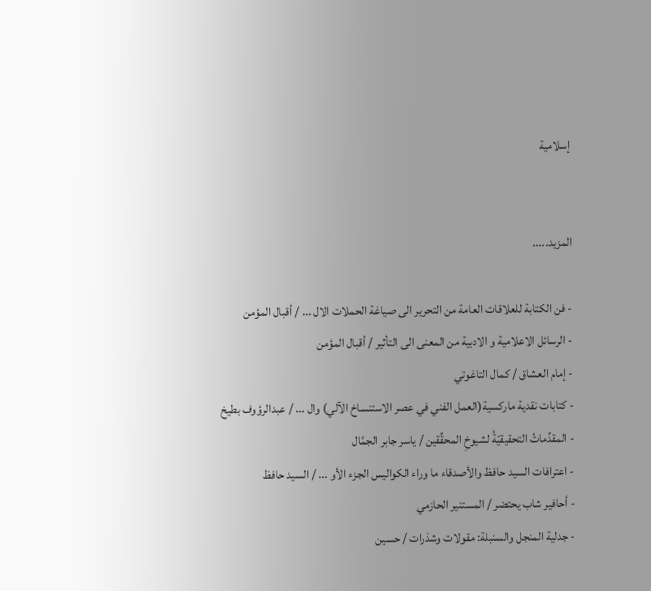إسلامية


المزيد.....

- فن الكتابة للعلاقات العامة من التحرير الى صياغة الحملات الال ... / أقبال المؤمن
- الرسائل الاعلامية و الادبية من المعنى الى التأثير / أقبال المؤمن
- إمام العشاق / كمال التاغوتي
- كتابات نقدية ماركسية(العمل الفني في عصر الاستنساخ الآلي) وال ... / عبدالرؤوف بطيخ
- المقدِّماتُ التحقيقيّةُ لشيوخِ المحقِّقين / ياسر جابر الجمَّال
- اعترافات السيد حافظ والأصدقاء ما وراء الكواليس الجزء الأو ... / السيد حافظ
- أحافير شاب يحتضر / المستنير الحازمي
- جدلية المنجل والسنبلة: مقولات وشذرات / حسين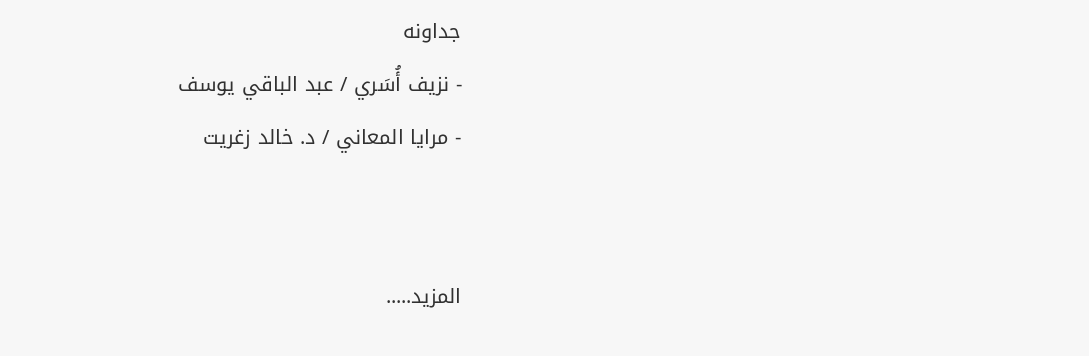جداونه
- نزيف أُسَري / عبد الباقي يوسف
- مرايا المعاني / د. خالد زغريت


المزيد.....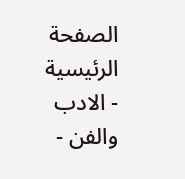الصفحة الرئيسية - الادب والفن -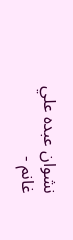نشوان عبده علي غانم -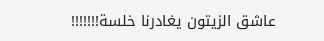عاشق الزيتون يغادرنا خلسة!!!!!!!